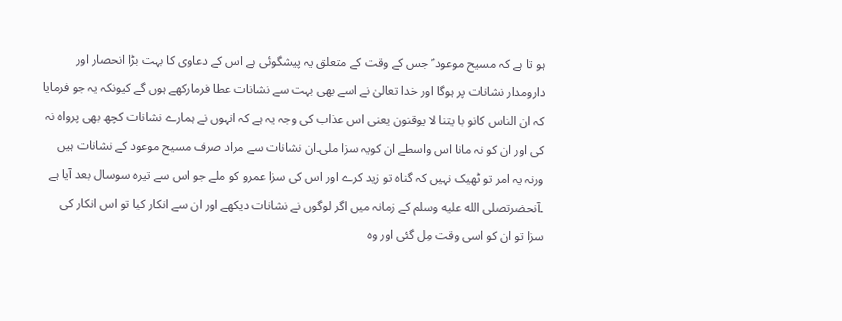ہو تا ہے کہ مسیح موعود ؑ جس کے وقت کے متعلق یہ پیشگوئی ہے اس کے دعاوی کا بہت بڑا انحصار اور دارومدار نشانات پر ہوگا اور خدا تعالیٰ نے اسے بھی بہت سے نشانات عطا فرمارکھے ہوں گے کیونکہ یہ جو فرمایا کہ ان الناس کانو با یتنا لا یوقنون یعنی اس عذاب کی وجہ یہ ہے کہ انہوں نے ہمارے نشانات کچھ بھی پرواہ نہ کی اور ان کو نہ مانا اس واسطے ان کویہ سزا ملی۔ان نشانات سے مراد صرف مسیح موعود کے نشانات ہیں ورنہ یہ امر تو ٹھیک نہیں کہ گناہ تو زید کرے اور اس کی سزا عمرو کو ملے جو اس سے تیرہ سوسال بعد آیا ہے ۔آنحضرتصلى الله عليه وسلم کے زمانہ میں اگر لوگوں نے نشانات دیکھے اور ان سے انکار کیا تو اس انکار کی سزا تو ان کو اسی وقت مِل گئی اور وہ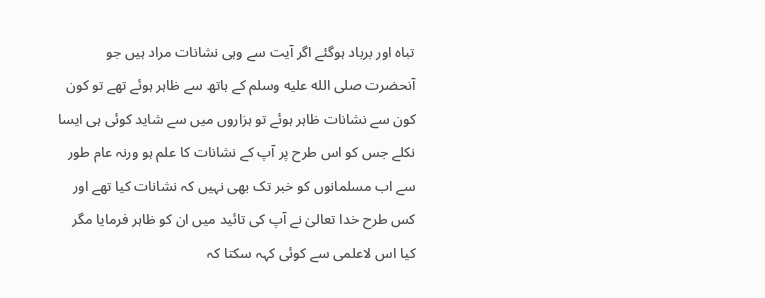تباہ اور برباد ہوگئے اگر آیت سے وہی نشانات مراد ہیں جو آنحضرت صلى الله عليه وسلم کے ہاتھ سے ظاہر ہوئے تھے تو کون کون سے نشانات ظاہر ہوئے تو ہزاروں میں سے شاید کوئی ہی ایسا نکلے جس کو اس طرح پر آپ کے نشانات کا علم ہو ورنہ عام طور سے اب مسلمانوں کو خبر تک بھی نہیں کہ نشانات کیا تھے اور کس طرح خدا تعالیٰ نے آپ کی تائید میں ان کو ظاہر فرمایا مگر کیا اس لاعلمی سے کوئی کہہ سکتا کہ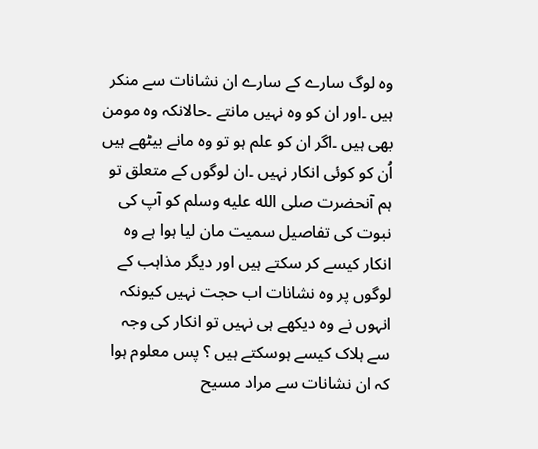وہ لوگ سارے کے سارے ان نشانات سے منکر ہیں ۔اور ان کو وہ نہیں مانتے ۔حالانکہ وہ مومن بھی ہیں ۔اگر ان کو علم ہو تو وہ مانے بیٹھے ہیں اُن کو کوئی انکار نہیں ۔ان لوگوں کے متعلق تو ہم آنحضرت صلى الله عليه وسلم کو آپ کی نبوت کی تفاصیل سمیت مان لیا ہوا ہے وہ انکار کیسے کر سکتے ہیں اور دیگر مذاہب کے لوگوں پر وہ نشانات اب حجت نہیں کیونکہ انہوں نے وہ دیکھے ہی نہیں تو انکار کی وجہ سے ہلاک کیسے ہوسکتے ہیں ؟ پس معلوم ہوا کہ ان نشانات سے مراد مسیح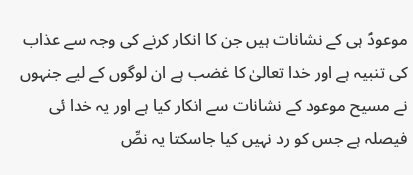موعودؑ ہی کے نشانات ہیں جن کا انکار کرنے کی وجہ سے عذاب کی تنبیہ ہے اور خدا تعالیٰ کا غضب ہے ان لوگوں کے لیے جنہوں نے مسیح موعود کے نشانات سے انکار کیا ہے اور یہ خدا ئی فیصلہ ہے جس کو رد نہیں کیا جاسکتا یہ نصِّ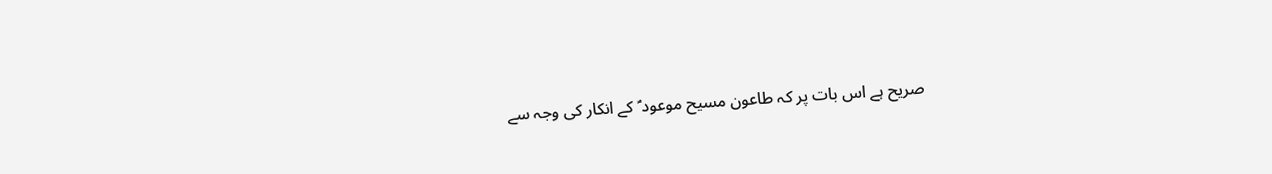صریح ہے اس بات پر کہ طاعون مسیح موعود ؑ کے انکار کی وجہ سے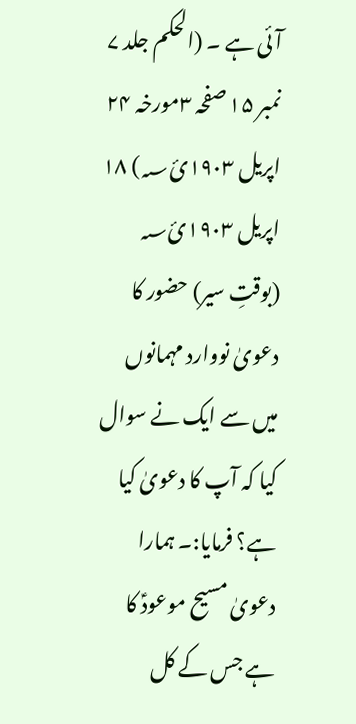آئی ہے ۔ (الحکم جلد ۷ نمبر ۱۵ صفحہ ۳مورخہ ۲۴ اپریل ۱۹۰۳ئ؁) ۱۸ اپریل ۱۹۰۳ئ؁ (بوقتِ سیر) حضور کا دعویٰ نووارد مہمانوں میں سے ایک نے سوال کیا کہ آپ کا دعویٰ کیا ہے؟ فرمایا:۔ ہمارا دعویٰ مسیح موعودؑ کا ہے جس کے کل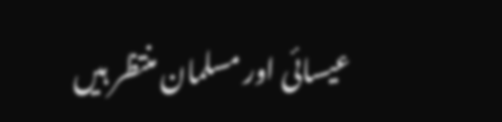عیسائی اور مسلمان منتظر ہیں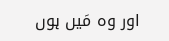اور وہ مَیں ہوں